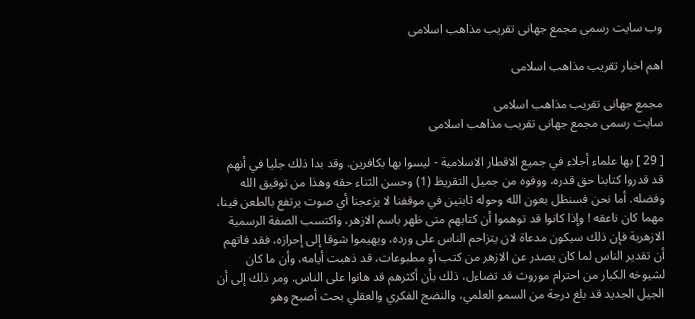وب سایت رسمی مجمع جهانى تقريب مذاهب اسلامى

اهم اخبار تقریب مذاهب اسلامی

مجمع جهانى تقريب مذاهب اسلامى
سایت رسمی مجمع جهانى تقريب مذاهب اسلامى

[ 29 ] بها علماء أجلاء في جميع الاقطار الاسلامية - ليسوا بها بكافرين. وقد بدا ذلك جليا في أنهم قد قدروا كتابنا حق قدره، ووفوه من جميل التقريظ (1) وحسن الثناء حقه وهذا من توفيق الله وفضله. أما نحن فسنظل بعون الله وحوله ثابتين في موقفنا لا يزعجنا أي صوت يرتفع بالطعن فينا، مهما كان ناعقه ! وإذا كانوا قد توهموا أن كتابهم متى ظهر باسم الازهر، واكتسب الصفة الرسمية الازهرية فإن ذلك سيكون مدعاة لان يتزاحم الناس على ورده، ويهيموا شوقا إلى إحرازه، فقد فاتهم أن تقدير الناس لما كان يصدر عن الازهر من كتب أو مطبوعات، قد ذهبت أيامه، وأن ما كان لشيوخه الكبار من احترام موروث قد تضاءل، ذلك بأن أكثرهم قد هانوا على الناس. ومر ذلك إلى أن الجيل الجديد قد بلغ درجة من السمو العلمي، والنضج الفكري والعقلي بحث أصبح وهو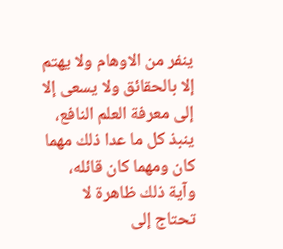ينفر من الاوهام ولا يهتم إلا بالحقائق ولا يسعى إلا إلى معرفة العلم النافع، ينبذ كل ما عدا ذلك مهما كان ومهما كان قائله، وآية ذلك ظاهرة لا تحتاج إلى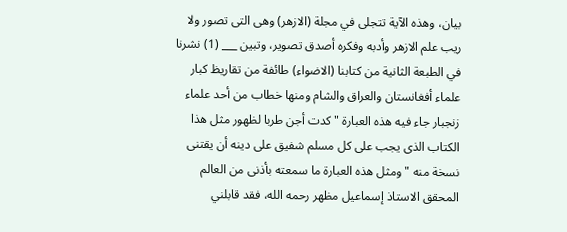بيان، وهذه الآية تتجلى في مجلة (الازهر) وهى التى تصور ولا ريب علم الازهر وأدبه وفكره أصدق تصوير، وتبين ___ (1) نشرنا في الطبعة الثانية من كتابنا (الاضواء) طائفة من تقاريظ كبار علماء أفغانستان والعراق والشام ومنها خطاب من أحد علماء زنجبار جاء فيه هذه العبارة " كدت أجن طربا لظهور مثل هذا الكتاب الذى يجب على كل مسلم شفيق على دينه أن يقتنى نسخة منه " ومثل هذه العبارة ما سمعته بأذنى من العالم المحقق الاستاذ إسماعيل مظهر رحمه الله، فقد قابلني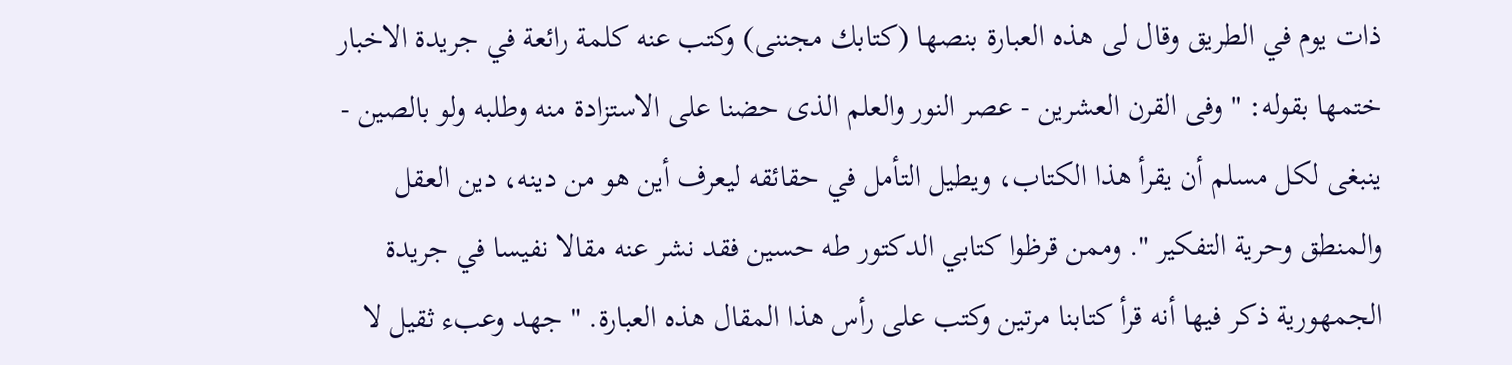ذات يوم في الطريق وقال لى هذه العبارة بنصها (كتابك مجننى) وكتب عنه كلمة رائعة في جريدة الاخبار ختمها بقوله: " وفى القرن العشرين - عصر النور والعلم الذى حضنا على الاستزادة منه وطلبه ولو بالصين - ينبغى لكل مسلم أن يقرأ هذا الكتاب، ويطيل التأمل في حقائقه ليعرف أين هو من دينه، دين العقل والمنطق وحرية التفكير ". وممن قرظوا كتابي الدكتور طه حسين فقد نشر عنه مقالا نفيسا في جريدة الجمهورية ذكر فيها أنه قرأ كتابنا مرتين وكتب على رأس هذا المقال هذه العبارة. " جهد وعبء ثقيل لا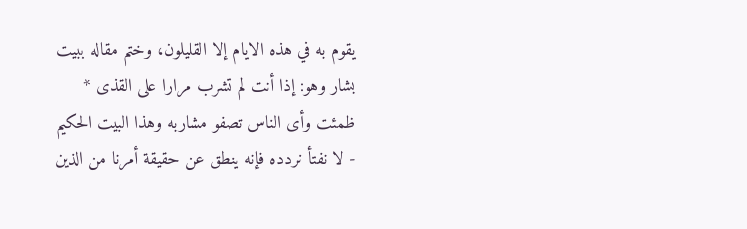يقوم به في هذه الايام إلا القليلون، وختم مقاله ببيت بشار وهو: إذا أنت لم تشرب مرارا على القذى * ظمئت وأى الناس تصفو مشاربه وهذا البيت الحكيم - لا نفتأ نردده فإنه ينطق عن حقيقة أمرنا من الذين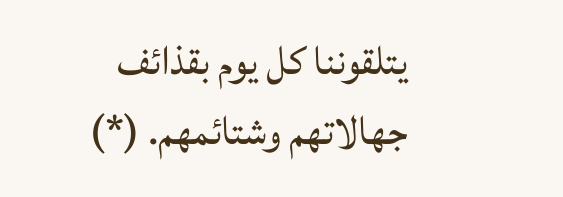يتلقوننا كل يوم بقذائف جهالاتهم وشتائمهم. (*)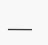___